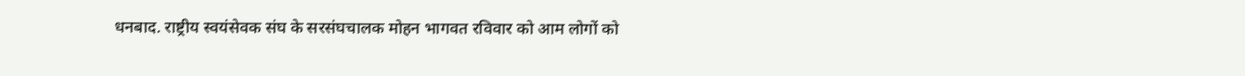धनबाद. राष्ट्रीय स्वयंसेवक संघ के सरसंघचालक मोहन भागवत रविवार को आम लोगों को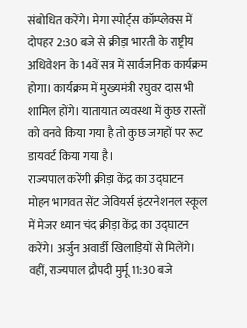संबोधित करेंगे। मेगा स्पोर्ट्स कॉम्प्लेक्स में दोपहर 2:30 बजे से क्रीड़ा भारती के राष्ट्रीय अधिवेशन के 14वें सत्र में सार्वजनिक कार्यक्रम होगा। कार्यक्रम में मुख्यमंत्री रघुवर दास भी शामिल होंगे। यातायात व्यवस्था में कुछ रास्तों को वनवे किया गया है तो कुछ जगहों पर रूट डायवर्ट किया गया है।
राज्यपाल करेंगी क्रीड़ा केंद्र का उद्घाटन
मोहन भागवत सेंट जेवियर्स इंटरनेशनल स्कूल में मेजर ध्यान चंद क्रीड़ा केंद्र का उद्घाटन करेंगे। अर्जुन अवार्डी खिलाड़ियों से मिलेंगे। वहीं, राज्यपाल द्रौपदी मुर्मू 11:30 बजे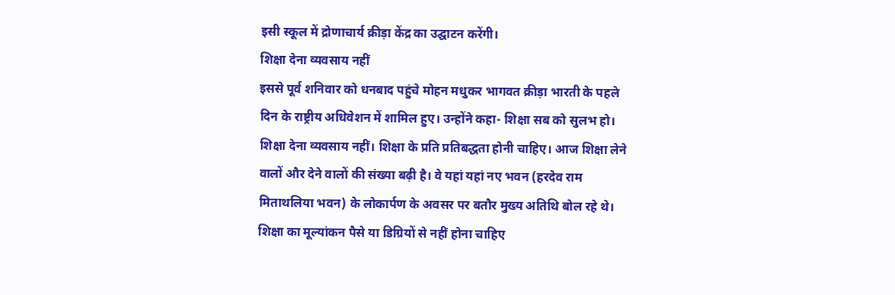इसी स्कूल में द्रोणाचार्य क्रीड़ा केंद्र का उद्घाटन करेंगी।
शिक्षा देना व्यवसाय नहीं
इससे पूर्व शनिवार को धनबाद पहुंचे मोहन मधुकर भागवत क्रीड़ा भारती के पहले दिन के राष्ट्रीय अधिवेशन में शामिल हुए। उन्होंने कहा- शिक्षा सब को सुलभ हो। शिक्षा देना व्यवसाय नहीं। शिक्षा के प्रति प्रतिबद्धता होनी चाहिए। आज शिक्षा लेने वालों और देने वालों की संख्या बढ़ी है। वे यहां यहां नए भवन (हरदेव राम मिताथलिया भवन) के लोकार्पण के अवसर पर बतौर मुख्य अतिथि बोल रहे थे।
शिक्षा का मूल्यांकन पैसे या डिग्रियों से नहीं होना चाहिए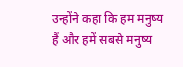उन्होंने कहा कि हम मनुष्य हैं और हमें सबसे मनुष्य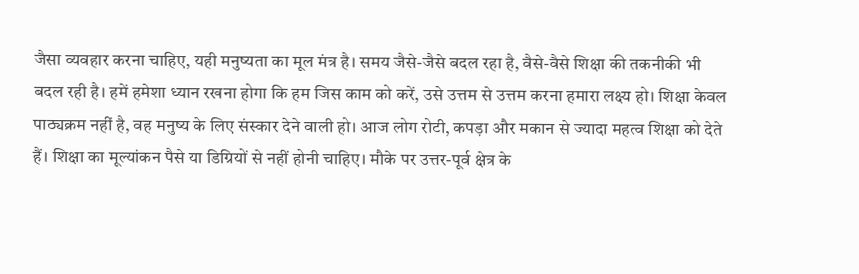जैसा व्यवहार करना चाहिए, यही मनुष्यता का मूल मंत्र है। समय जैसे-जैसे बदल रहा है, वैसे-वैसे शिक्षा की तकनीकी भी बदल रही है। हमें हमेशा ध्यान रखना होगा कि हम जिस काम को करें, उसे उत्तम से उत्तम करना हमारा लक्ष्य हो। शिक्षा केवल पाठ्यक्रम नहीं है, वह मनुष्य के लिए संस्कार देने वाली हो। आज लोग रोटी, कपड़ा और मकान से ज्यादा महत्व शिक्षा को देते हैं। शिक्षा का मूल्यांकन पैसे या डिग्रियों से नहीं होनी चाहिए। मौके पर उत्तर-पूर्व क्षेत्र के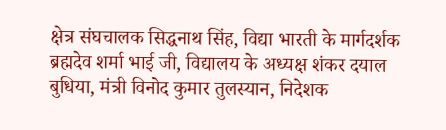क्षेत्र संघचालक सिद्धनाथ सिंह, विद्या भारती के मार्गदर्शक ब्रह्मदेव शर्मा भाई जी, विद्यालय के अध्यक्ष शंकर दयाल बुधिया, मंत्री विनोद कुमार तुलस्यान, निदेशक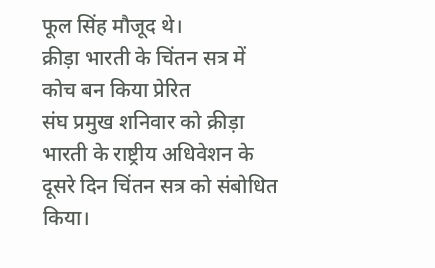फूल सिंह मौजूद थे।
क्रीड़ा भारती के चिंतन सत्र में कोच बन किया प्रेरित
संघ प्रमुख शनिवार को क्रीड़ा भारती के राष्ट्रीय अधिवेशन के दूसरे दिन चिंतन सत्र को संबोधित किया।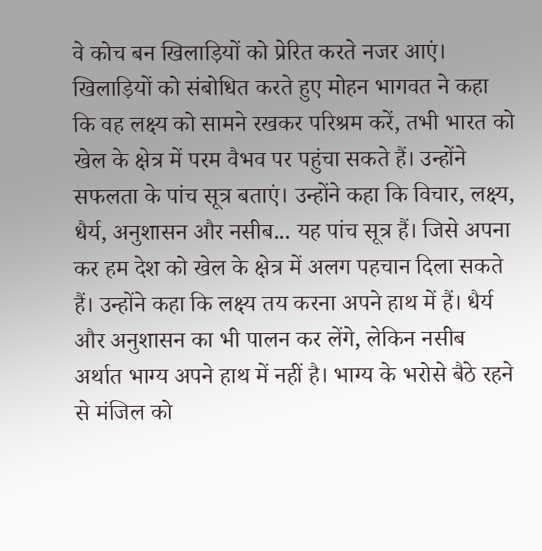वे कोच बन खिलाड़ियों को प्रेरित करते नजर आएं। खिलाड़ियों को संबोधित करते हुए मोहन भागवत ने कहा कि वह लक्ष्य को सामने रखकर परिश्रम करें, तभी भारत को खेल के क्षेत्र में परम वैभव पर पहुंचा सकते हैं। उन्होंने सफलता के पांच सूत्र बताएं। उन्होंने कहा कि विचार, लक्ष्य, धैर्य, अनुशासन और नसीब... यह पांच सूत्र हैं। जिसे अपना कर हम देश को खेल के क्षेत्र में अलग पहचान दिला सकते हैं। उन्होंने कहा कि लक्ष्य तय करना अपने हाथ में हैं। धैर्य और अनुशासन का भी पालन कर लेंगे, लेकिन नसीब अर्थात भाग्य अपने हाथ में नहीं है। भाग्य के भरोसे बैठे रहने से मंजिल को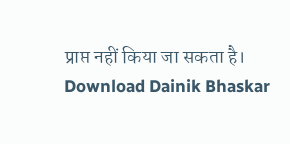प्राप्त नहीं किया जा सकता है।
Download Dainik Bhaskar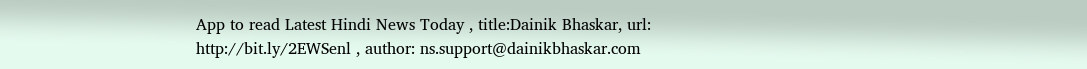App to read Latest Hindi News Today , title:Dainik Bhaskar, url: http://bit.ly/2EWSenl , author: ns.support@dainikbhaskar.com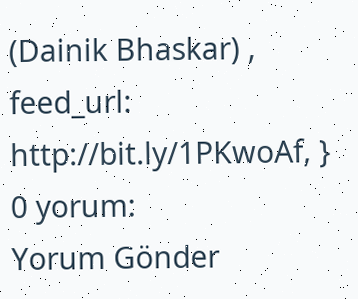(Dainik Bhaskar) , feed_url: http://bit.ly/1PKwoAf, }
0 yorum:
Yorum Gönder